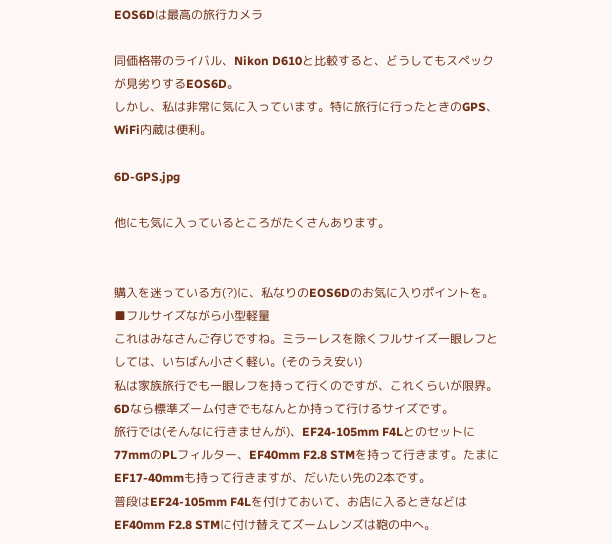EOS6Dは最高の旅行カメラ

同価格帯のライバル、Nikon D610と比較すると、どうしてもスペックが見劣りするEOS6D。
しかし、私は非常に気に入っています。特に旅行に行ったときのGPS、WiFi内蔵は便利。

6D-GPS.jpg

他にも気に入っているところがたくさんあります。


購入を迷っている方(?)に、私なりのEOS6Dのお気に入りポイントを。
■フルサイズながら小型軽量
これはみなさんご存じですね。ミラーレスを除くフルサイズ一眼レフとしては、いちばん小さく軽い。(そのうえ安い)
私は家族旅行でも一眼レフを持って行くのですが、これくらいが限界。
6Dなら標準ズーム付きでもなんとか持って行けるサイズです。
旅行では(そんなに行きませんが)、EF24-105mm F4Lとのセットに77mmのPLフィルター、EF40mm F2.8 STMを持って行きます。たまにEF17-40mmも持って行きますが、だいたい先の2本です。
普段はEF24-105mm F4Lを付けておいて、お店に入るときなどはEF40mm F2.8 STMに付け替えてズームレンズは鞄の中へ。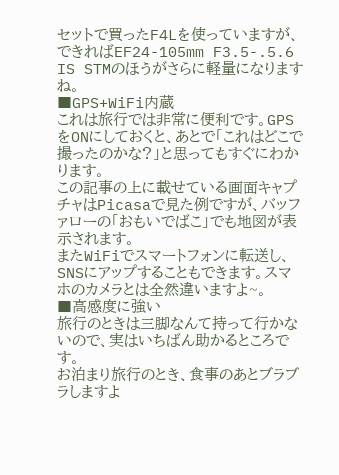セットで買ったF4Lを使っていますが、できればEF24-105mm F3.5-.5.6 IS STMのほうがさらに軽量になりますね。
■GPS+WiFi内蔵
これは旅行では非常に便利です。GPSをONにしておくと、あとで「これはどこで撮ったのかな?」と思ってもすぐにわかります。
この記事の上に載せている画面キャプチャはPicasaで見た例ですが、バッファローの「おもいでばこ」でも地図が表示されます。
またWiFiでスマートフォンに転送し、SNSにアップすることもできます。スマホのカメラとは全然違いますよ~。
■高感度に強い
旅行のときは三脚なんて持って行かないので、実はいちばん助かるところです。
お泊まり旅行のとき、食事のあとブラブラしますよ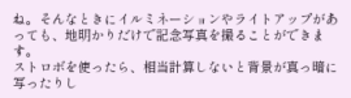ね。そんなときにイルミネーションやライトアップがあっても、地明かりだけで記念写真を撮ることができます。
ストロボを使ったら、相当計算しないと背景が真っ暗に写ったりし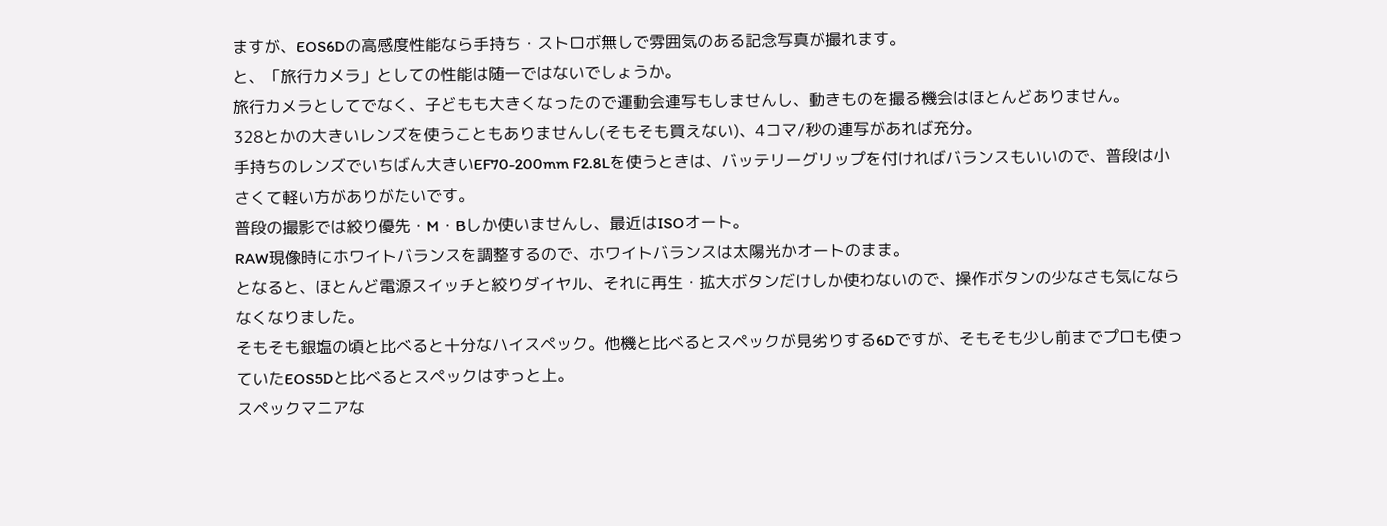ますが、EOS6Dの高感度性能なら手持ち・ストロボ無しで雰囲気のある記念写真が撮れます。
と、「旅行カメラ」としての性能は随一ではないでしょうか。
旅行カメラとしてでなく、子どもも大きくなったので運動会連写もしませんし、動きものを撮る機会はほとんどありません。
328とかの大きいレンズを使うこともありませんし(そもそも買えない)、4コマ/秒の連写があれば充分。
手持ちのレンズでいちばん大きいEF70-200mm F2.8Lを使うときは、バッテリーグリップを付ければバランスもいいので、普段は小さくて軽い方がありがたいです。
普段の撮影では絞り優先・M・Bしか使いませんし、最近はISOオート。
RAW現像時にホワイトバランスを調整するので、ホワイトバランスは太陽光かオートのまま。
となると、ほとんど電源スイッチと絞りダイヤル、それに再生・拡大ボタンだけしか使わないので、操作ボタンの少なさも気にならなくなりました。
そもそも銀塩の頃と比べると十分なハイスペック。他機と比べるとスペックが見劣りする6Dですが、そもそも少し前までプロも使っていたEOS5Dと比べるとスペックはずっと上。
スペックマニアな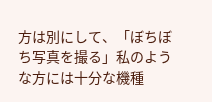方は別にして、「ぼちぼち写真を撮る」私のような方には十分な機種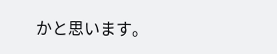かと思います。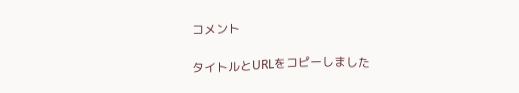コメント

タイトルとURLをコピーしました